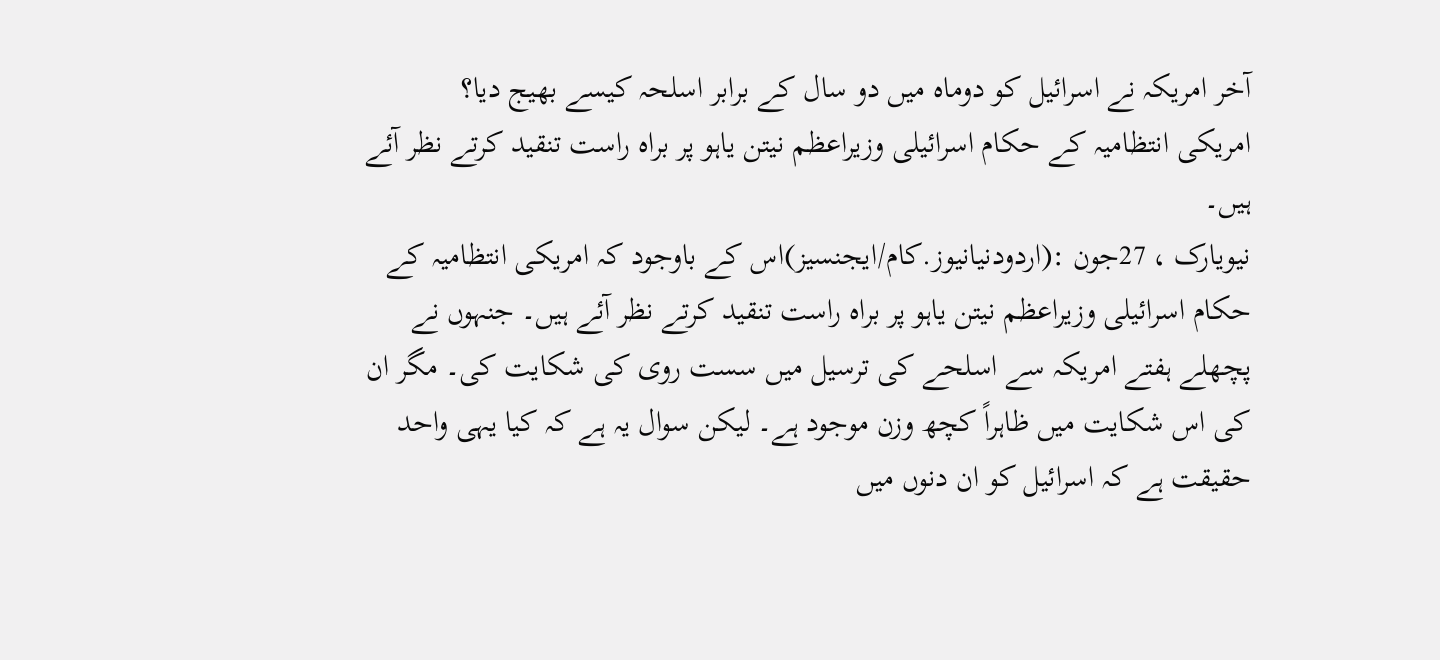آخر امریکہ نے اسرائیل کو دوماہ میں دو سال کے برابر اسلحہ کیسے بھیج دیا؟
امریکی انتظامیہ کے حکام اسرائیلی وزیراعظم نیتن یاہو پر براہ راست تنقید کرتے نظر آئے ہیں۔
نیویارک ، 27جون :(اردودنیانیوز.کام/ایجنسیز)اس کے باوجود کہ امریکی انتظامیہ کے حکام اسرائیلی وزیراعظم نیتن یاہو پر براہ راست تنقید کرتے نظر آئے ہیں۔ جنہوں نے پچھلے ہفتے امریکہ سے اسلحے کی ترسیل میں سست روی کی شکایت کی۔ مگر ان کی اس شکایت میں ظاہراً کچھ وزن موجود ہے۔ لیکن سوال یہ ہے کہ کیا یہی واحد حقیقت ہے کہ اسرائیل کو ان دنوں میں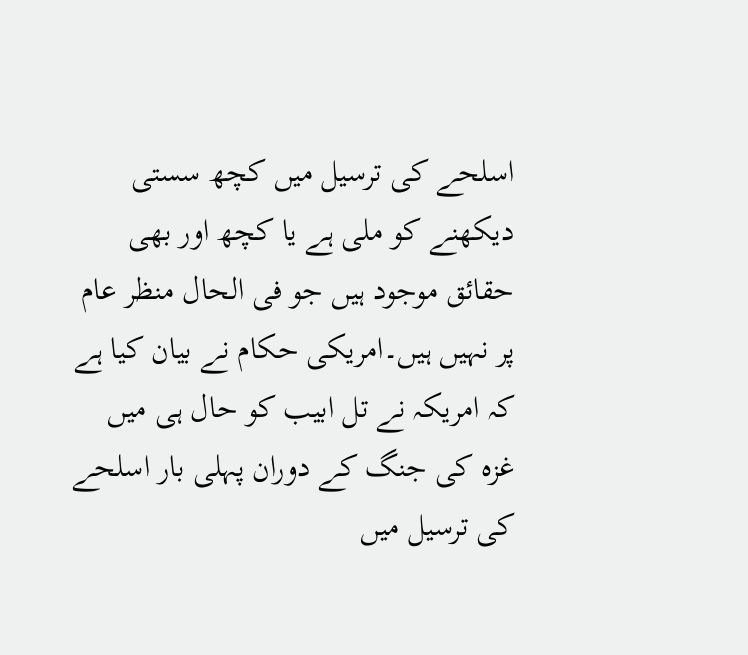اسلحے کی ترسیل میں کچھ سستی دیکھنے کو ملی ہے یا کچھ اور بھی حقائق موجود ہیں جو فی الحال منظر عام پر نہیں ہیں۔امریکی حکام نے بیان کیا ہے کہ امریکہ نے تل ابیب کو حال ہی میں غزہ کی جنگ کے دوران پہلی بار اسلحے کی ترسیل میں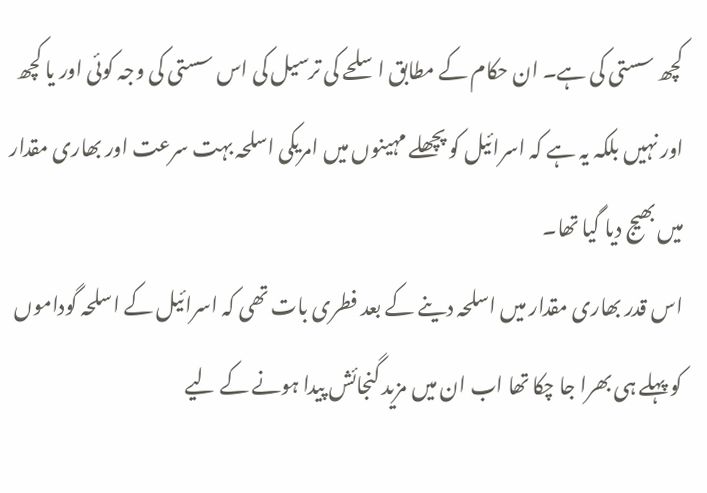کچھ سستی کی ہے۔ ان حکام کے مطابق اسلحے کی ترسیل کی اس سستی کی وجہ کوئی اور یا کچھ اور نہیں بلکہ یہ ہے کہ اسرائیل کو پچھلے مہینوں میں امریکی اسلحہ بہت سرعت اور بھاری مقدار میں بھیج دیا گیا تھا۔
اس قدر بھاری مقدار میں اسلحہ دینے کے بعد فطری بات تھی کہ اسرائیل کے اسلحہ گوداموں کو پہلے ہی بھرا جا چکا تھا اب ان میں مزید گنجائش پیدا ہونے کے لیے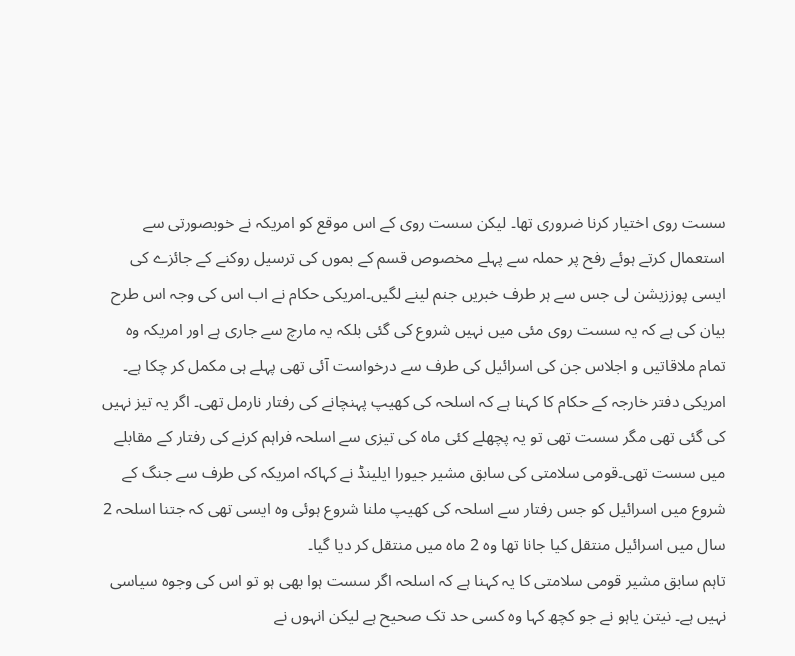سست روی اختیار کرنا ضروری تھا۔ لیکن سست روی کے اس موقع کو امریکہ نے خوبصورتی سے استعمال کرتے ہوئے رفح پر حملہ سے پہلے مخصوص قسم کے بموں کی ترسیل روکنے کے جائزے کی ایسی پوززیشن لی جس سے ہر طرف خبریں جنم لینے لگیں۔امریکی حکام نے اب اس کی وجہ اس طرح بیان کی ہے کہ یہ سست روی مئی میں نہیں شروع کی گئی بلکہ یہ مارچ سے جاری ہے اور امریکہ وہ تمام ملاقاتیں و اجلاس جن کی اسرائیل کی طرف سے درخواست آئی تھی پہلے ہی مکمل کر چکا ہے۔
امریکی دفتر خارجہ کے حکام کا کہنا ہے کہ اسلحہ کی کھیپ پہنچانے کی رفتار نارمل تھی۔ اگر یہ تیز نہیں کی گئی تھی مگر سست تھی تو یہ پچھلے کئی ماہ کی تیزی سے اسلحہ فراہم کرنے کی رفتار کے مقابلے میں سست تھی۔قومی سلامتی کی سابق مشیر جیورا ایلینڈ نے کہاکہ امریکہ کی طرف سے جنگ کے شروع میں اسرائیل کو جس رفتار سے اسلحہ کی کھیپ ملنا شروع ہوئی وہ ایسی تھی کہ جتنا اسلحہ 2 سال میں اسرائیل منتقل کیا جانا تھا وہ 2 ماہ میں منتقل کر دیا گیا۔
تاہم سابق مشیر قومی سلامتی کا یہ کہنا ہے کہ اسلحہ اگر سست ہوا بھی ہو تو اس کی وجوہ سیاسی نہیں ہے۔ نیتن یاہو نے جو کچھ کہا وہ کسی حد تک صحیح ہے لیکن انہوں نے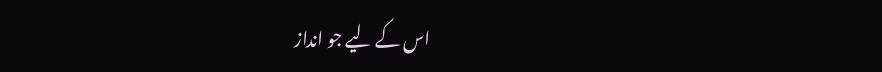اس کے لیے جو انداز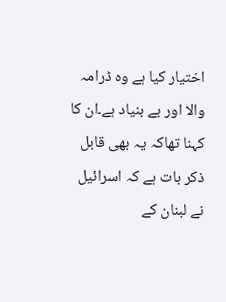اختیار کیا ہے وہ ڈرامہ والا اور بے بنیاد ہے۔ان کا کہنا تھاکہ یہ بھی قابل ذکر بات ہے کہ اسرائیل نے لبنان کے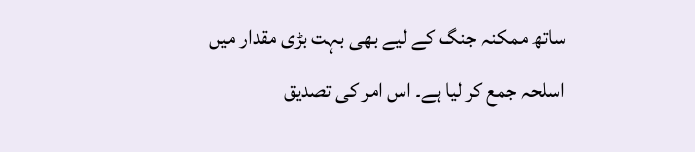ساتھ ممکنہ جنگ کے لیے بھی بہت بڑی مقدار میں اسلحہ جمع کر لیا ہے۔ اس امر کی تصدیق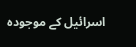اسرائیل کے موجودہ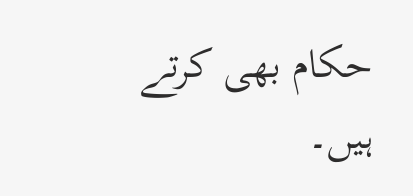حکام بھی کرتے ہیں۔